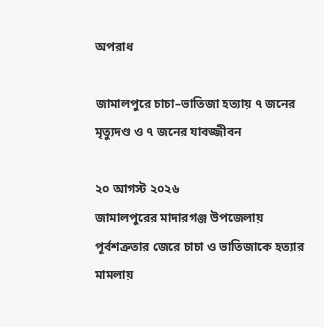অপরাধ

জামালপুরে চাচা–ভাতিজা হত্যায় ৭ জনের মৃত্যুদণ্ড ও ৭ জনের যাবজ্জীবন

২০ আগস্ট ২০২৬
জামালপুরের মাদারগঞ্জ উপজেলায় পূর্বশত্রুতার জেরে চাচা ও ভাতিজাকে হত্যার মামলায়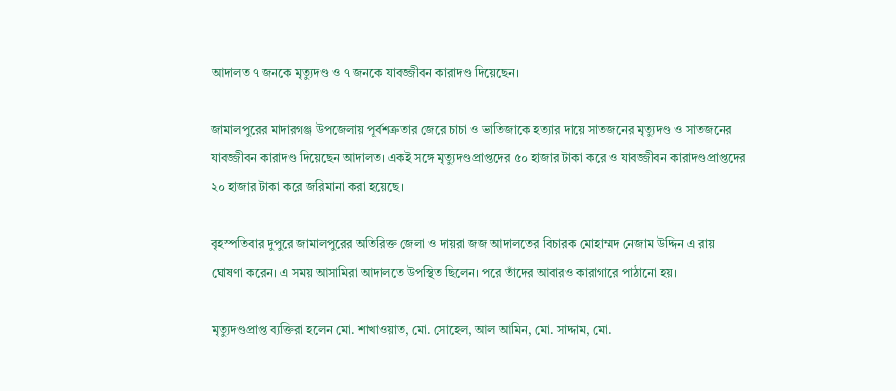আদালত ৭ জনকে মৃত্যুদণ্ড ও ৭ জনকে যাবজ্জীবন কারাদণ্ড দিয়েছেন।

জামালপুরের মাদারগঞ্জ উপজেলায় পূর্বশত্রুতার জেরে চাচা ও ভাতিজাকে হত্যার দায়ে সাতজনের মৃত্যুদণ্ড ও সাতজনের যাবজ্জীবন কারাদণ্ড দিয়েছেন আদালত। একই সঙ্গে মৃত্যুদণ্ডপ্রাপ্তদের ৫০ হাজার টাকা করে ও যাবজ্জীবন কারাদণ্ডপ্রাপ্তদের ২০ হাজার টাকা করে জরিমানা করা হয়েছে।

বৃহস্পতিবার দুপুরে জামালপুরের অতিরিক্ত জেলা ও দায়রা জজ আদালতের বিচারক মোহাম্মদ নেজাম উদ্দিন এ রায় ঘোষণা করেন। এ সময় আসামিরা আদালতে উপস্থিত ছিলেন। পরে তাঁদের আবারও কারাগারে পাঠানো হয়।

মৃত্যুদণ্ডপ্রাপ্ত ব্যক্তিরা হলেন মো. শাখাওয়াত, মো. সোহেল, আল আমিন, মো. সাদ্দাম, মো.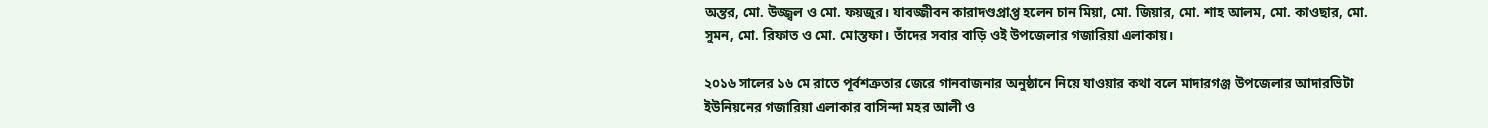অন্তর, মো. উজ্জ্বল ও মো. ফয়জুর। যাবজ্জীবন কারাদণ্ডপ্রাপ্ত হলেন চান মিয়া, মো. জিয়ার, মো. শাহ আলম, মো. কাওছার, মো. সুমন, মো. রিফাত ও মো. মোস্তফা। তাঁদের সবার বাড়ি ওই উপজেলার গজারিয়া এলাকায়।

২০১৬ সালের ১৬ মে রাতে পূর্বশত্রুতার জেরে গানবাজনার অনুষ্ঠানে নিয়ে যাওয়ার কথা বলে মাদারগঞ্জ উপজেলার আদারভিটা ইউনিয়নের গজারিয়া এলাকার বাসিন্দা মহর আলী ও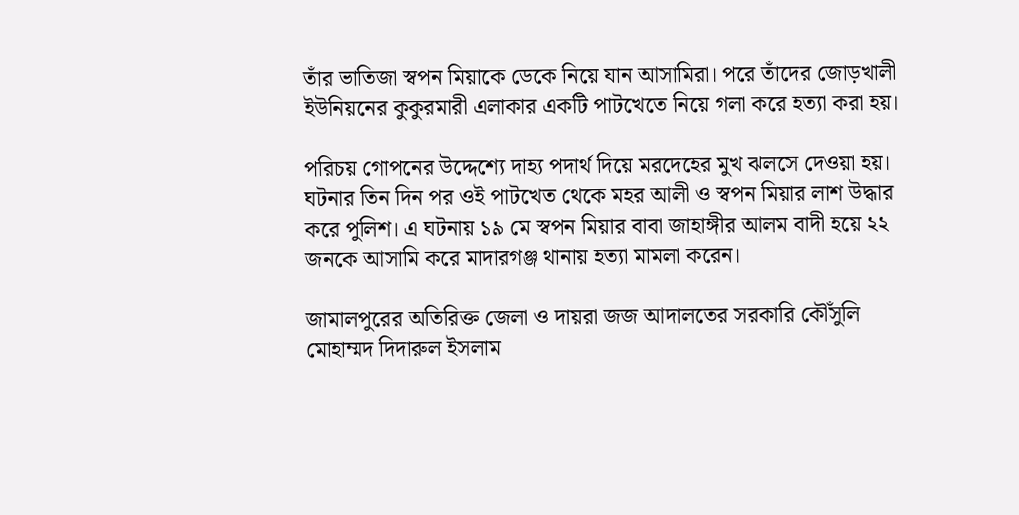তাঁর ভাতিজা স্বপন মিয়াকে ডেকে নিয়ে যান আসামিরা। পরে তাঁদের জোড়খালী ইউনিয়নের কুকুরমারী এলাকার একটি পাটখেতে নিয়ে গলা করে হত্যা করা হয়।

পরিচয় গোপনের উদ্দেশ্যে দাহ্য পদার্থ দিয়ে মরদেহের মুখ ঝলসে দেওয়া হয়। ঘটনার তিন দিন পর ওই পাটখেত থেকে মহর আলী ও স্বপন মিয়ার লাশ উদ্ধার করে পুলিশ। এ ঘটনায় ১৯ মে স্বপন মিয়ার বাবা জাহাঙ্গীর আলম বাদী হয়ে ২২ জনকে আসামি করে মাদারগঞ্জ থানায় হত্যা মামলা করেন।

জামালপুরের অতিরিক্ত জেলা ও দায়রা জজ আদালতের সরকারি কৌঁসুলি মোহাম্মদ দিদারুল ইসলাম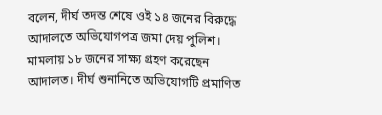বলেন, দীর্ঘ তদন্ত শেষে ওই ১৪ জনের বিরুদ্ধে আদালতে অভিযোগপত্র জমা দেয় পুলিশ। মামলায় ১৮ জনের সাক্ষ্য গ্রহণ করেছেন আদালত। দীর্ঘ শুনানিতে অভিযোগটি প্রমাণিত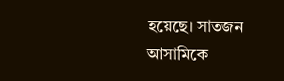হয়েছে। সাতজন আসামিকে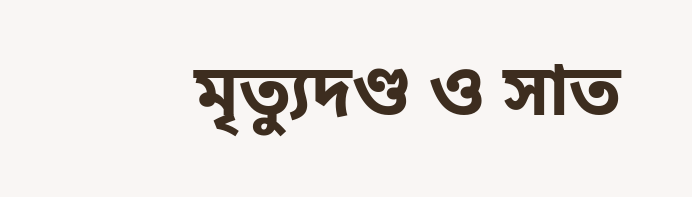মৃত্যুদণ্ড ও সাত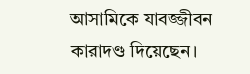আসামিকে যাবজ্জীবন কারাদণ্ড দিয়েছেন।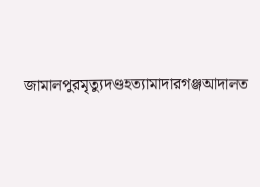জামালপুরমৃত্যুদণ্ডহত্যামাদারগঞ্জআদালত